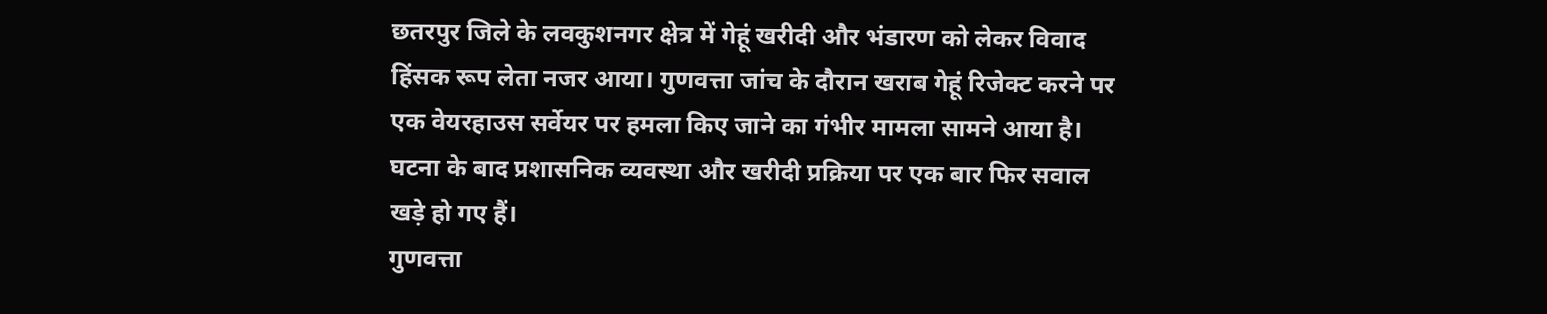छतरपुर जिले के लवकुशनगर क्षेत्र में गेहूं खरीदी और भंडारण को लेकर विवाद हिंसक रूप लेता नजर आया। गुणवत्ता जांच के दौरान खराब गेहूं रिजेक्ट करने पर एक वेयरहाउस सर्वेयर पर हमला किए जाने का गंभीर मामला सामने आया है। घटना के बाद प्रशासनिक व्यवस्था और खरीदी प्रक्रिया पर एक बार फिर सवाल खड़े हो गए हैं।
गुणवत्ता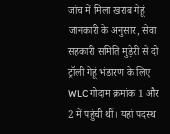जांच में मिला खराब गेहूं
जानकारी के अनुसार, सेवा सहकारी समिति मुड़ेरी से दो ट्रॉली गेहूं भंडारण के लिए WLC गोदाम क्रमांक 1 और 2 में पहुंची थीं। यहां पदस्थ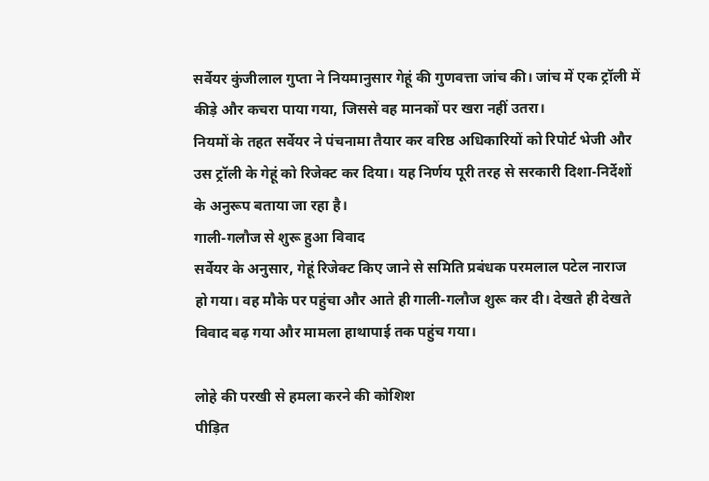सर्वेयर कुंजीलाल गुप्ता ने नियमानुसार गेहूं की गुणवत्ता जांच की। जांच में एक ट्रॉली में कीड़े और कचरा पाया गया, जिससे वह मानकों पर खरा नहीं उतरा।
नियमों के तहत सर्वेयर ने पंचनामा तैयार कर वरिष्ठ अधिकारियों को रिपोर्ट भेजी और उस ट्रॉली के गेहूं को रिजेक्ट कर दिया। यह निर्णय पूरी तरह से सरकारी दिशा-निर्देशों के अनुरूप बताया जा रहा है।
गाली-गलौज से शुरू हुआ विवाद
सर्वेयर के अनुसार, गेहूं रिजेक्ट किए जाने से समिति प्रबंधक परमलाल पटेल नाराज हो गया। वह मौके पर पहुंचा और आते ही गाली-गलौज शुरू कर दी। देखते ही देखते विवाद बढ़ गया और मामला हाथापाई तक पहुंच गया।

लोहे की परखी से हमला करने की कोशिश
पीड़ित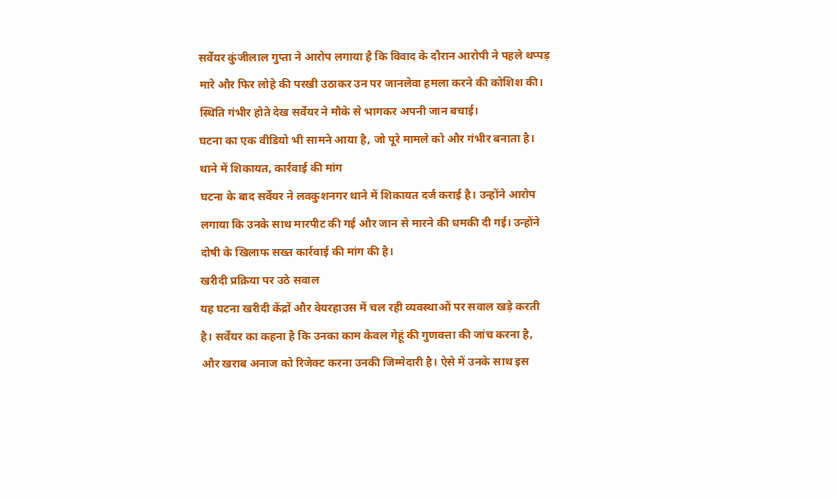सर्वेयर कुंजीलाल गुप्ता ने आरोप लगाया है कि विवाद के दौरान आरोपी ने पहले थप्पड़ मारे और फिर लोहे की परखी उठाकर उन पर जानलेवा हमला करने की कोशिश की। स्थिति गंभीर होते देख सर्वेयर ने मौके से भागकर अपनी जान बचाई।
घटना का एक वीडियो भी सामने आया है, जो पूरे मामले को और गंभीर बनाता है।
थाने में शिकायत, कार्रवाई की मांग
घटना के बाद सर्वेयर ने लवकुशनगर थाने में शिकायत दर्ज कराई है। उन्होंने आरोप लगाया कि उनके साथ मारपीट की गई और जान से मारने की धमकी दी गई। उन्होंने दोषी के खिलाफ सख्त कार्रवाई की मांग की है।
खरीदी प्रक्रिया पर उठे सवाल
यह घटना खरीदी केंद्रों और वेयरहाउस में चल रही व्यवस्थाओं पर सवाल खड़े करती है। सर्वेयर का कहना है कि उनका काम केवल गेहूं की गुणवत्ता की जांच करना है, और खराब अनाज को रिजेक्ट करना उनकी जिम्मेदारी है। ऐसे में उनके साथ इस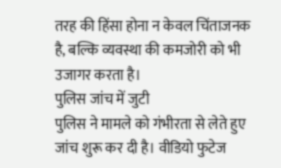तरह की हिंसा होना न केवल चिंताजनक है, बल्कि व्यवस्था की कमजोरी को भी उजागर करता है।
पुलिस जांच में जुटी
पुलिस ने मामले को गंभीरता से लेते हुए जांच शुरू कर दी है। वीडियो फुटेज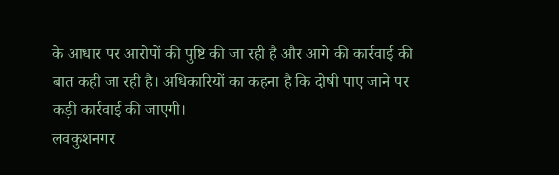के आधार पर आरोपों की पुष्टि की जा रही है और आगे की कार्रवाई की बात कही जा रही है। अधिकारियों का कहना है कि दोषी पाए जाने पर कड़ी कार्रवाई की जाएगी।
लवकुशनगर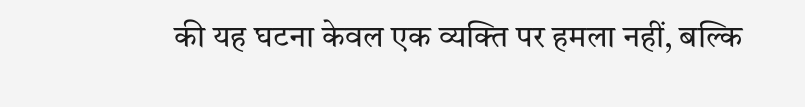की यह घटना केवल एक व्यक्ति पर हमला नहीं, बल्कि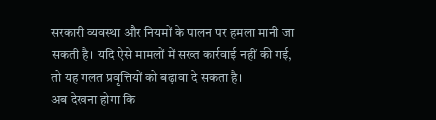सरकारी व्यवस्था और नियमों के पालन पर हमला मानी जा सकती है। यदि ऐसे मामलों में सख्त कार्रवाई नहीं की गई, तो यह गलत प्रवृत्तियों को बढ़ावा दे सकता है।
अब देखना होगा कि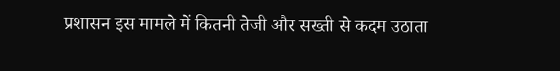प्रशासन इस मामले में कितनी तेजी और सख्ती से कदम उठाता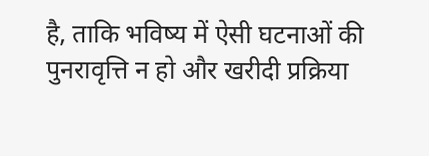है, ताकि भविष्य में ऐसी घटनाओं की पुनरावृत्ति न हो और खरीदी प्रक्रिया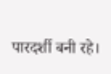पारदर्शी बनी रहे।